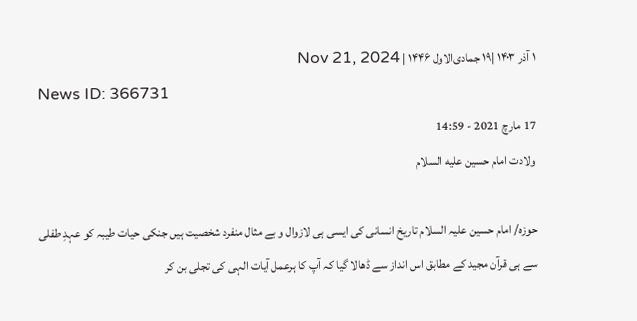۱ آذر ۱۴۰۳ |۱۹ جمادی‌الاول ۱۴۴۶ | Nov 21, 2024
News ID: 366731
17 مارچ 2021 - 14:59
ولادت امام حسین علیه السلام

حوزہ/ امام حسین علیہ السلام تاریخ انسانی کی ایسی ہی لازوال و بے مثال منفرد شخصیت ہیں جنکی حیات طیبہ کو عہدِ طفلی سے ہی قرآن مجید کے مطابق اس انداز سے ڈھالا گیا کہ آپ کا ہرعمل آیات الہی کی تجلی بن کر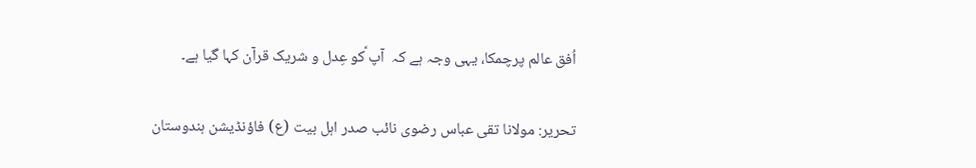اُفق عالم پرچمکا، یہی وجہ ہے کہ  آپ ؑکو عِدل و شریک قرآن کہا گیا ہے۔

تحریر: مولانا تقی عباس رضوی نائب صدر اہل بیت (ع) فاؤنڈیشن ہندوستان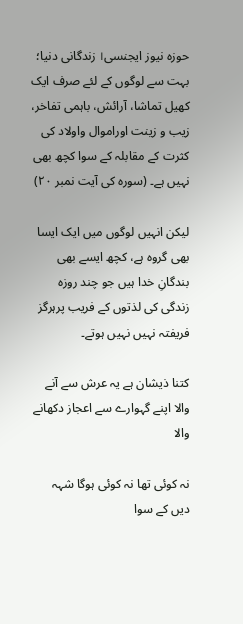حوزہ نیوز ایجنسی। زندگانی دنیا؛ بہت سے لوگوں کے لئے صرف ایک کھیل تماشا، آرائش، باہمی تفاخر، زیب و زینت اوراموال واولاد کی کثرت کے مقابلہ کے سوا کچھ بھی نہیں ہے۔ (سورہ کی آیت نمبر ۲۰)

لیکن انہیں لوگوں میں ایک ایسا بھی گروہ ہے، کچھ ایسے بھی بندگانِ خدا ہیں جو چند روزہ زندگی کی لذتوں کے فریب پرہرگز فریفتہ نہیں نہیں ہوتے۔

کتنا ذیشان ہے یہ عرش سے آنے والا اپنے گہوارے سے اعجاز دکھانے والا

نہ کوئی تھا نہ کوئی ہوگا شہہ دیں کے سوا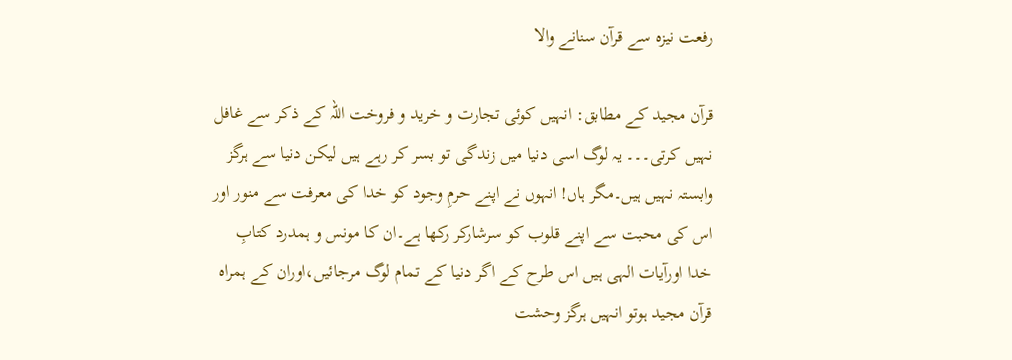رفعت نیزہ سے قرآن سنانے والا

قرآن مجید کے مطابق: انہیں کوئی تجارت و خرید و فروخت اللہ کے ذکر سے غافل نہیں کرتی۔۔۔ یہ لوگ اسی دنیا میں زندگی تو بسر کر رہے ہیں لیکن دنیا سے ہرگز وابستہ نہیں ہیں۔مگر ہاں! انہوں نے اپنے حرمِ وجود کو خدا کی معرفت سے منور اور اس کی محبت سے اپنے قلوب کو سرشارکر رکھا ہے۔ان کا مونس و ہمدرد کتابِ خدا اورآیات الہی ہیں اس طرح کے اگر دنیا کے تمام لوگ مرجائیں،اوران کے ہمراہ قرآن مجید ہوتو انہیں ہرگز وحشت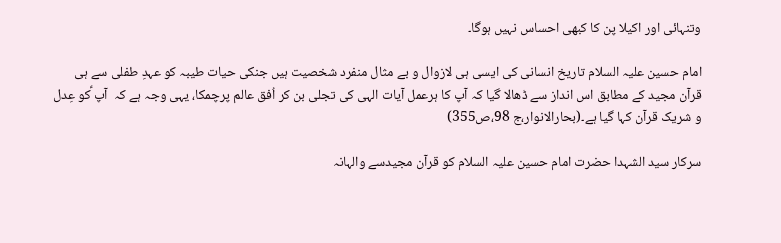وتنہائی اور اکیلا پن کا کبھی احساس نہیں ہوگا۔

امام حسین علیہ السلام تاریخ انسانی کی ایسی ہی لازوال و بے مثال منفرد شخصیت ہیں جنکی حیات طیبہ کو عہدِ طفلی سے ہی قرآن مجید کے مطابق اس انداز سے ڈھالا گیا کہ آپ کا ہرعمل آیات الہی کی تجلی بن کر اُفق عالم پرچمکا، یہی وجہ ہے کہ  آپ ؑکو عِدل و شریک قرآن کہا گیا ہے۔(بحارالانوار،ج 98،ص355)

سرکار سید الشہدا حضرت امام حسین علیہ السلام کو قرآن مجیدسے والہانہ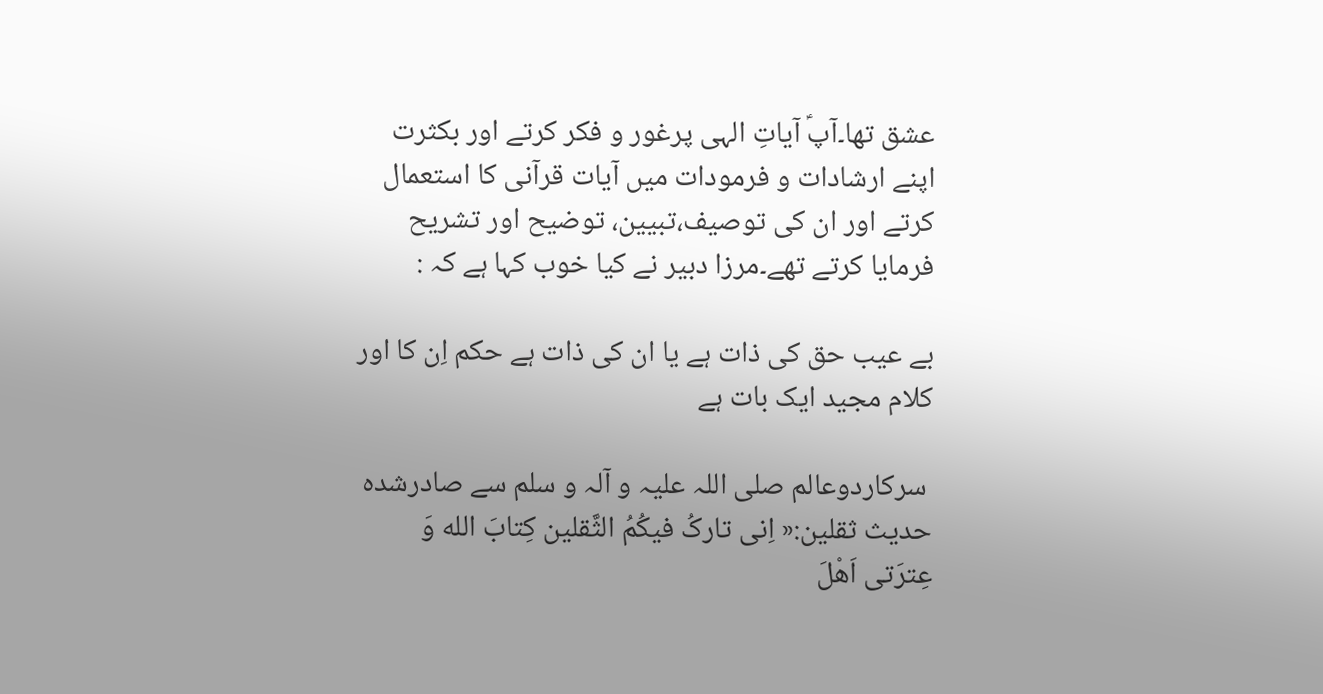عشق تھا۔آپؑ آیاتِ الہی پرغور و فکر کرتے اور بکثرت اپنے ارشادات و فرمودات میں آیات قرآنی کا استعمال کرتے اور ان کی توصیف،تبیین، توضیح اور تشریح فرمایا کرتے تھے۔مرزا دبیر نے کیا خوب کہا ہے کہ :

بے عیب حق کی ذات ہے یا ان کی ذات ہے حکم اِن کا اور کلام مجید ایک بات ہے

 سرکاردوعالم صلی اللہ علیہ و آلہ و سلم سے صادرشدہ حدیث ثقلین:« اِنی تارکُ فیکُمُ الثَّقلین کِتابَ الله وَ عِترَتی اَهْلَ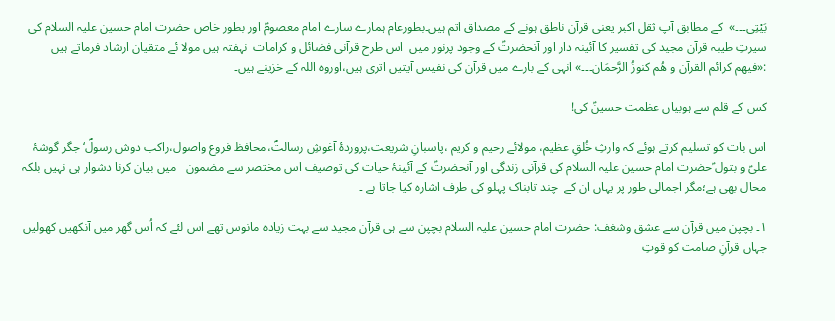بَیْتِی۔۔۔»  کے مطابق آپ ثقل اکبر یعنی قرآن ناطق ہونے کے مصداق اتم ہیں۔بطورعام ہمارے سارے امام معصومؑ اور بطور خاص حضرت امام حسین علیہ السلام کی سیرتِ طیبہ قرآن مجید کی تفسیر کا آئینہ دار اور آنحضرتؑ کے وجود پرنور میں  اس طرح قرآنی فضائل و کرامات  نہفتہ ہیں مولا ئے متقیان ارشاد فرماتے ہیں :«فیهم کرائم القرآن و هُم کنوزُ الرَّحمَان۔۔۔» انہی کے بارے میں قرآن کی نفیس آیتیں اتری ہیں،اوروہ اللہ کے خزینے ہیں۔

کس کے قلم سے ہوبیاں عظمت حسینؑ کی!

اس بات کو تسلیم کرتے ہوئے کہ وارثِ خُلقِ عظیم، مولائے رحیم و کریم ،پاسبانِ شریعت،پروردۂ آغوشِ رسالتؐ،محافظ فروع واصول،راکب دوش رسولؐ‘ جگر گوشۂ علیؑ و بتول ؑحضرت امام حسین علیہ السلام کی قرآنی زندگی اور آنحضرتؑ کے آئینۂ حیات کی توصیف اس مختصر سے مضمون   میں بیان کرنا دشوار ہی نہیں بلکہ محال بھی ہے؛مگر اجمالی طور پر یہاں ان کے  چند تابناک پہلو کی طرف اشارہ کیا جاتا ہے ۔

۱۔ بچپن میں قرآن سے عشق وشغف: حضرت امام حسین علیہ السلام بچپن سے ہی قرآن مجید سے بہت زیادہ مانوس تھے اس لئے کہ اُس گھر میں آنکھیں کھولیں جہاں قرآنِ صامت کو قوتِ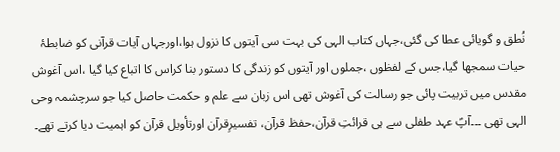نُطق و گویائی عطا کی گئی،جہاں کتاب الہی کی بہت سی آیتوں کا نزول ہوا،اورجہاں آیات قرآنی کو ضابطۂ حیات سمجھا گیا،جس کے لفظوں ،جملوں اور آیتوں کو زندگی کا دستور بنا کراس کا اتباع کیا گیا ،اس آغوش مقدس میں تربیت پائی جو رسالت کی آغوش تھی اس زبان سے علم و حکمت حاصل کیا جو سرچشمہ وحی الہی تھی ۔۔۔آپؑ عہد طفلی سے ہی قرائتِ قرآن،حفظ قرآن، تفسیرِقرآن اورتأویل قرآن کو اہمیت دیا کرتے تھے۔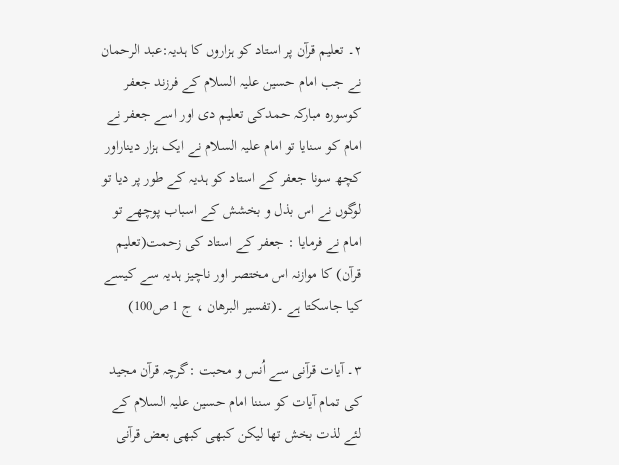۲۔ تعلیم قرآن پر استاد کو ہزاروں کا ہدیہ:عبد الرحمان نے جب امام حسین علیہ السلام کے فرزند جعفر کوسورہ مبارکہ حمدکی تعلیم دی اور اسے جعفر نے امام کو سنایا تو امام علیہ السلام نے ایک ہزار دیناراور کچھ سونا جعفر کے استاد کو ہدیہ کے طور پر دیا تو لوگوں نے اس بذل و بخشش کے اسباب پوچھے تو امام نے فرمایا : جعفر کے استاد کی زحمت(تعلیم قرآن) کا موازنہ اس مختصر اور ناچیز ہدیہ سے کیسے کیا جاسکتا ہے ۔(تفسیر البرهان ، ج 1 ص100)

۳۔ آیات قرآنی سے اُنس و محبت :گرچہ قرآن مجید کی تمام آیات کو سننا امام حسین علیہ السلام کے لئے لذت بخش تھا لیکن کبھی کبھی بعض قرآنی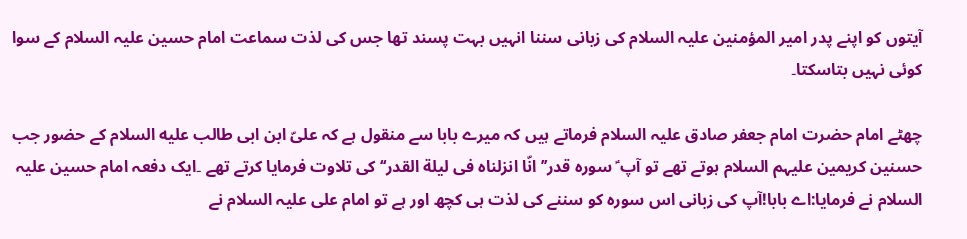آیتوں کو اپنے پدر امیر المؤمنین علیہ السلام کی زبانی سننا انہیں بہت پسند تھا جس کی لذت سماعت امام حسین علیہ السلام کے سوا کوئی نہیں بتاسکتا۔

چھٹے امام حضرت امام جعفر صادق علیہ السلام فرماتے ہیں کہ میرے بابا سے منقول ہے کہ علیّ ابن ابی طالب علیه السلام کے حضور جب حسنین کریمین علیہم السلام ہوتے تھے تو آپ ؑ سورہ قدر’’ انّا انزلناه فی لیلة القدر‘‘ کی تلاوت فرمایا کرتے تھے ۔ایک دفعہ امام حسین علیہ السلام نے فرمایا:اے بابا!آپ کی زبانی اس سورہ کو سننے کی لذت ہی کچھ اور ہے تو امام علی علیہ السلام نے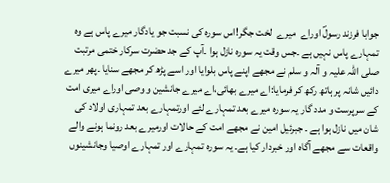جوابا فرزند رسولؐ اوراے  میرے  لخت جگر!اس سورہ کی نسبت جو یادگار میرے پاس ہے وہ تمہارے پاس نہیں ہے ۔جس وقت یہ سورہ نازل ہوا ۔آپ کے جد حضرت سرکار ختمی مرتبت صلی اللہ علیہ و آلہ و سلم نے مجھے اپنے پاس بلوایا اور اسے پڑھ کر مجھے سنایا ۔پھر میرے دائیں شانہ پر ہاتھ رکھ کر فرمایا:اے میرے بھائی،اے میرے جانشین و وصی اوراے میری امت کے سرپرست و مدد گار یہ سورہ میرے بعد تمہارے لئے اورتمہارے بعد تمہاری اولاد کی شان میں نازل ہوا ہے ۔ جبرئیل امین نے مجھے امت کے حالات اورمیرے بعد رونما ہونے والے واقعات سے مجھے آگاہ اور خبردار کیا ہے۔ یہ سورہ تمہارے اور تمہارے اوصیا وجانشینوں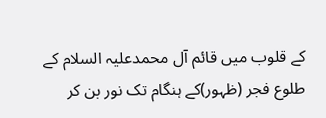کے قلوب میں قائم آل محمدعلیہ السلام کے طلوع فجر (ظہور)کے ہنگام تک نور بن کر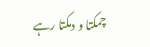چمکتا و دمکتا رہے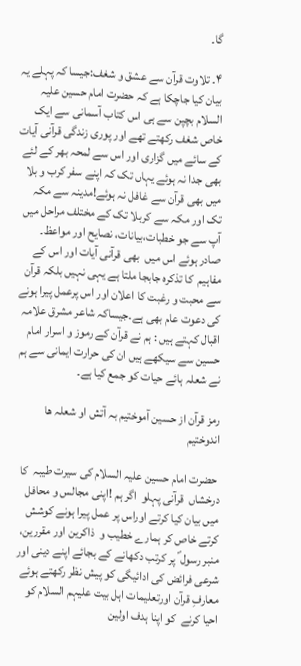گا۔

۴۔ تلاوت قرآن سے عشق و شغف:جیسا کہ پہلے یہ بیان کیا جاچکا ہے کہ حضرت امام حسین علیہ السلام بچپن سے ہی اس کتاب آسمانی سے ایک خاص شغف رکھتے تھے اور پوری زندگی قرآنی آیات کے سائے میں گزاری اور اس سے لمحہ بھر کے لئے بھی جدا نہ ہوئے یہاں تک کہ اپنے سفر کرب و بلا میں بھی قرآن سے غافل نہ ہوئے!مدینہ سے مکہ تک اور مکہ سے کربلا تک کے مختلف مراحل میں آپ سے جو خطبات،بیانات، نصايح اور مواعظ۔ صادر ہوئے اس میں  بھی قرآنی آیات اور اس کے مفاہیم  کا تذکرہ جابجا ملتا ہے یہی نہیں بلکہ قرآن سے محبت و رغبت کا اعلان اور اس پرعمل پیرا ہونے کی دعوت عام بھی ہے۔جیساکہ شاعر مشرق علامہ اقبال کہتے ہیں : ہم نے قرآن کے رموز و اسرار امام حسین سے سیکھے ہیں ان کی حرارت ایمانی سے ہم نے شعلہ ہائے حیات کو جمع کیا ہے۔

رمز قرآن از حسین آموختیم بہ آتش او شعلہ ھا اندوختیم

 حضرت امام حسین علیہ السلام کی سیرت طیبہ  کا درخشاں  قرآنی پہلو  اگر ہم !اپنی مجالس و محافل  میں بیان کیا کرتے اوراس پر عمل پیرا ہونے کوشش کرتے خاص کر ہمارے خطیب و  ذاکرین اور مقررین، منبر رسول ؐ پر کرتب دکھانے کے بجائے اپنے دینی اور شرعی فرائض کی ادائیگی کو پیش نظر رکھتے ہوئے معارفِ قرآن اورتعلیمات اہل بیت علیہم السلام کو احیا کرنے  کو اپنا ہدف اولین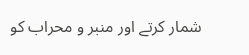شمار کرتے اور منبر و محراب کو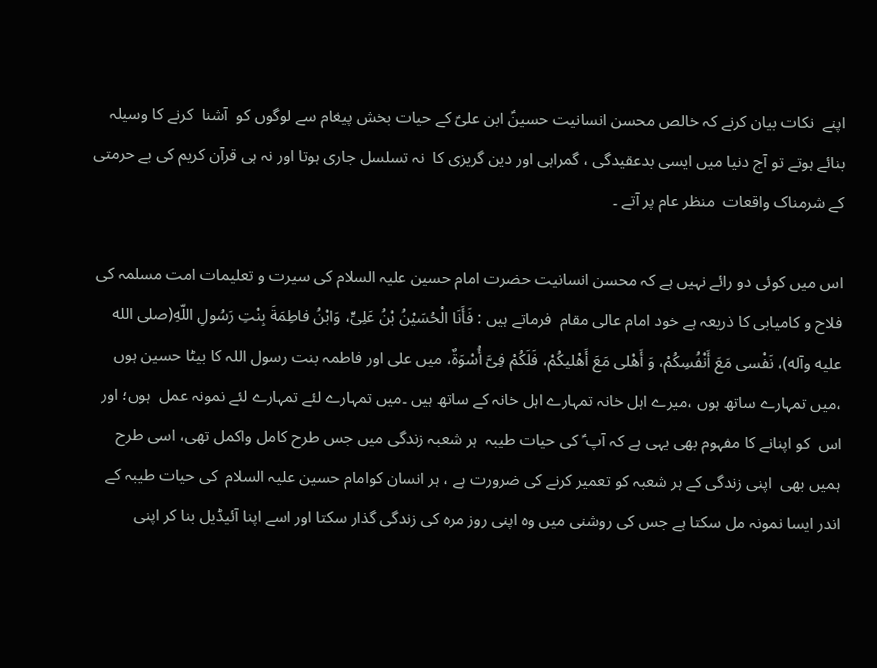اپنے  نکات بیان کرنے کہ خالص محسن انسانیت حسینؑ ابن علیؑ کے حیات بخش پیغام سے لوگوں کو  آشنا  کرنے کا وسیلہ بنائے ہوتے تو آج دنیا میں ایسی بدعقیدگی ، گمراہی اور دین گریزی کا  نہ تسلسل جاری ہوتا اور نہ ہی قرآن کریم کی بے حرمتی کے شرمناک واقعات  منظر عام پر آتے ۔

اس میں کوئی دو رائے نہیں ہے کہ محسن انسانیت حضرت امام حسین علیہ السلام کی سیرت و تعلیمات امت مسلمہ کی فلاح و کامیابی کا ذریعہ ہے خود امام عالی مقام  فرماتے ہیں : فَأَنَا الْحُسَیْنُ بْنُ عَلِىٍّ، وَابْنُ فاطِمَةَ بِنْتِ رَسُولِ اللّهِ(صلى الله علیه وآله)، نَفْسی مَعَ أَنْفُسِکُمْ، وَ أَهْلی مَعَ أَهْلیکُمْ، فَلَکُمْ فِىَّ أُسْوَةٌ، میں علی اور فاطمہ بنت رسول اللہ کا بیٹا حسین ہوں ،میں تمہارے ساتھ ہوں ،میرے اہل خانہ تمہارے اہل خانہ کے ساتھ ہیں ۔میں تمہارے لئے تمہارے لئے نمونہ عمل  ہوں؛ اور اس  کو اپنانے کا مفہوم بھی یہی ہے کہ آپ ؑ کی حیات طیبہ  ہر شعبہ زندگی میں جس طرح کامل واکمل تھی، اسی طرح ہمیں بھی  اپنی زندگی کے ہر شعبہ کو تعمیر کرنے کی ضرورت ہے ، ہر انسان کوامام حسین علیہ السلام  کی حیات طیبہ کے اندر ایسا نمونہ مل سکتا ہے جس کی روشنی میں وہ اپنی روز مرہ کی زندگی گذار سکتا اور اسے اپنا آئیڈیل بنا کر اپنی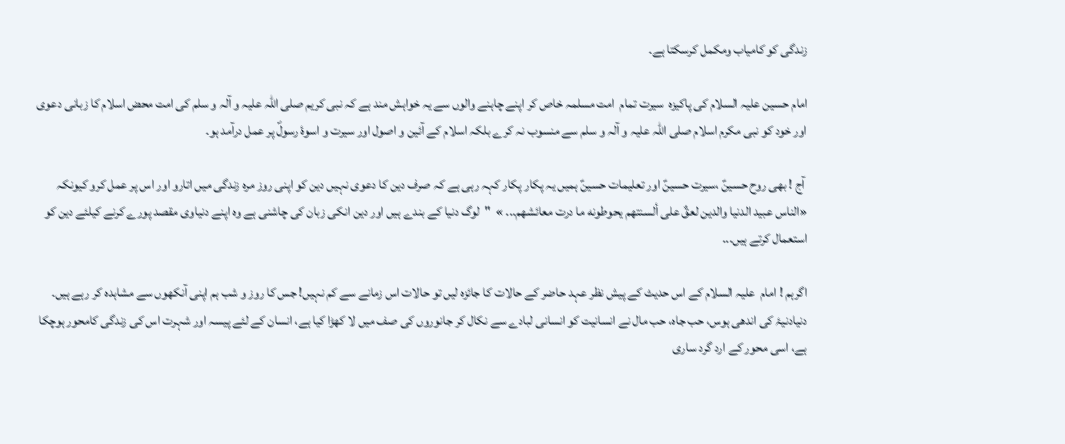زندگی کو کامیاب ومکمل کرسکتا ہے۔

امام حسین علیہ السلام کی پاکیزہ  سیرت تمام  امت مسلمہ خاص کر اپنے چاہنے والوں سے یہ خواہش مند ہے کہ نبی کریم صلی اللہ علیہ و آلہ و سلم کی امت محض اسلام کا زبانی دعوی اور خود کو نبی مکرم اسلام صلی اللہ علیہ و آلہ و سلم سے منسوب نہ کرے بلکہ اسلام کے آئین و اصول اور سیرت و اسوۂ رسولؐ پر عمل درآمد ہو۔

 آج ! بھی روح حسینؑ ،سیرت حسینؑ اور تعلیمات حسینؑ ہمیں یہ پکار پکار کہہ رہی ہے کہ صرف دین کا دعوی نہیں دین کو اپنی روز مرہ زندگی میں اتارو اور اس پر عمل کرو کیونکہ «الناس عبيد الدنيا والدين لعقٌ على ألسنتهم يحوطونه ما درت معائشهم... »  "لوگ دنیا کے بندے ہیں اور دین انکی زبان کی چاشنی ہے وہ اپنے دنیاوی مقصد پورے کرنے کیلئے دین کو استعمال کرتے ہیں...

اگرہم ! امام  علیہ السلام کے اس حدیث کے پیش نظر عہد حاضر کے حالات کا جائزہ لیں تو حالات اس زمانے سے کم نہیں! جس کا روز و شب ہم اپنی آنکھوں سے مشاہدہ کر رہے ہیں۔ دنیادنیۂ کی اندھی ہوس، حب جاہ، حب مال نے انسانیت کو انسانی لبادے سے نکال کر جانوروں کی صف میں لا کھڑا کیا ہے، انسان کے لئے پیسہ اور شہرت اس کی زندگی کامحور ہوچکا ہے، اسی محور کے ارد گرد ساری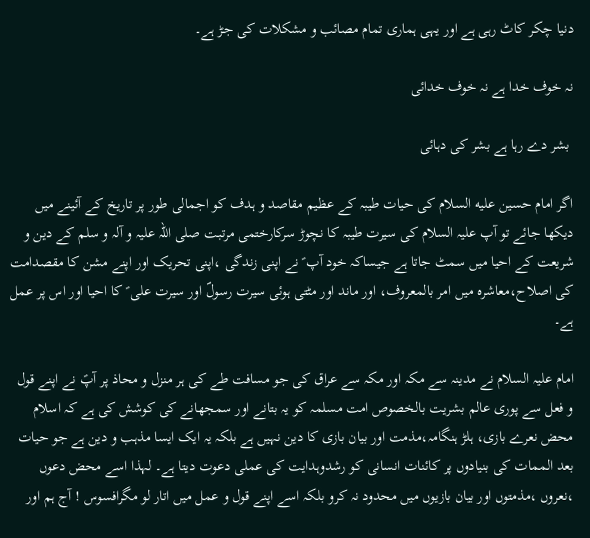دنیا چکر کاٹ رہی ہے اور یہی ہماری تمام مصائب و مشکلات کی جڑ ہے۔

نہ خوف خدا ہے نہ خوف خدائی

 بشر دے رہا ہے بشر کی دہائی

اگر امام حسین علیه السلام کی حیات طیبہ کے عظیم مقاصد و ہدف کو اجمالی طور پر تاریخ کے آئینے میں دیکھا جائے تو آپ علیہ السلام کی سیرت طیبہ کا نچوڑ سرکارختمی مرتبت صلی اللہ علیہ و آلہ و سلم کے دین و شریعت کے احیا میں سمٹ جاتا ہے جیساکہ خود آپ ؑ نے اپنی زندگی ،اپنی تحریک اور اپنے مشن کا مقصدامت کی اصلاح،معاشرہ میں امر بالمعروف، اور ماند اور مٹتی ہوئی سیرت رسولؐ اور سیرت علی ؑ کا احیا اور اس پر عمل ہے۔

امام علیہ السلام نے مدینہ سے مکہ اور مکہ سے عراق کی جو مسافت طے کی ہر منزل و محاذ پر آپؑ نے اپنے قول و فعل سے پوری عالم بشریت بالخصوص امت مسلمہ کو یہ بتانے اور سمجھانے کی کوشش کی ہے کہ اسلام محض نعرے بازی، ہلڑ ہنگامہ،مذمت اور بیان بازی کا دین نہیں ہے بلکہ یہ ایک ایسا مذہب و دین ہے جو حیات بعد الممات کی بنیادوں پر کائنات انسانی کو رشدوہدایت کی عملی دعوت دیتا ہے۔ لہذا اسے محض دعوں ،نعروں ،مذمتوں اور بیان بازیوں میں محدود نہ کرو بلکہ اسے اپنے قول و عمل میں اتار لو مگرافسوس ! آج ہم اور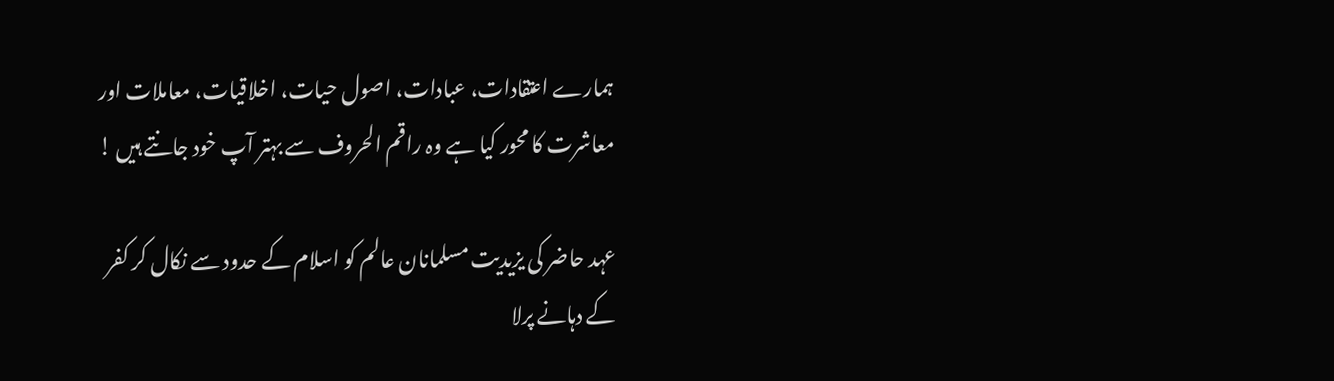ہمارے اعتقادات، عبادات، اصول حیات، اخلاقیات، معاملات اور معاشرت کا محور کیا ہے وہ راقم الحروف سے بہتر آپ خود جانتے ہیں !

عہد حاضر کی یزیدیت مسلمانان عالم کو اسلام کے حدود سے نکال کر کفر کے دہانے پرلا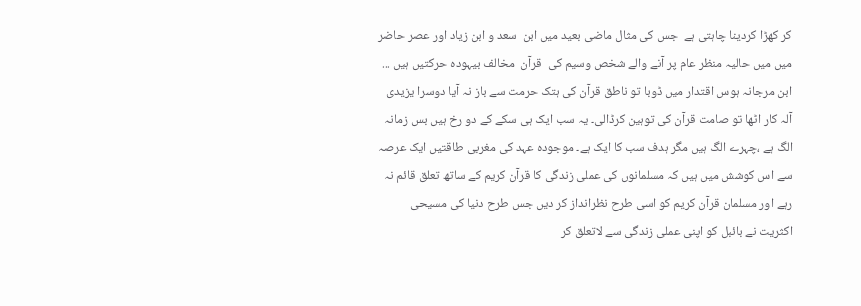کر کھڑا کردینا چاہتی ہے  جس کی مثال ماضی بعید میں ابن  سعد و ابن زیاد اور عصر حاضر میں میں حالیہ منظر عام پر آنے والے شخص وسیم کی  قرآن  مخالف بیہودہ حرکتیں ہیں ... ابن مرجانہ ہوس اقتدار میں ڈوبا تو ناطق قرآن کی ہتک حرمت سے باز نہ آیا دوسرا یزیدی آلہ کار اٹھا تو صامت قرآن کی توہین کرڈالی۔ یہ سب ایک ہی سکے کے دو رخ ہیں بس زمانہ الگ ہے ،چہرے الگ ہیں مگر ہدف سب کا ایک ہے۔ موجودہ عہد کی مغربی طاقتیں ایک عرصہ سے اس کوشش میں ہیں کہ مسلمانوں کی عملی زندگی کا قرآن کریم کے ساتھ تعلق قائم نہ رہے اور مسلمان قرآن کریم کو اسی طرح نظرانداز کر دیں جس طرح دنیا کی مسیحی اکثریت نے بائبل کو اپنی عملی زندگی سے لاتعلق کر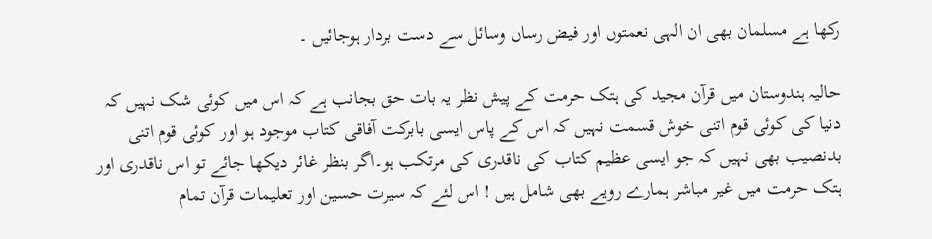رکھا ہے مسلمان بھی ان الہی نعمتوں اور فیض رساں وسائل سے دست بردار ہوجائیں ۔

حالیہ ہندوستان میں قرآن مجید کی ہتک حرمت کے پیش نظر یہ بات حق بجانب ہے کہ اس میں کوئی شک نہیں کہ دنیا کی کوئی قوم اتنی خوش قسمت نہیں کہ اس کے پاس ایسی بابرکت آفاقی کتاب موجود ہو اور کوئی قوم اتنی بدنصیب بھی نہیں کہ جو ایسی عظیم کتاب کی ناقدری کی مرتکب ہو۔اگر بنظر غائر دیکھا جائے تو اس ناقدری اور ہتک حرمت میں غیر مباشر ہمارے رویے بھی شامل ہیں ! اس لئے کہ سیرت حسین اور تعلیمات قرآن تمام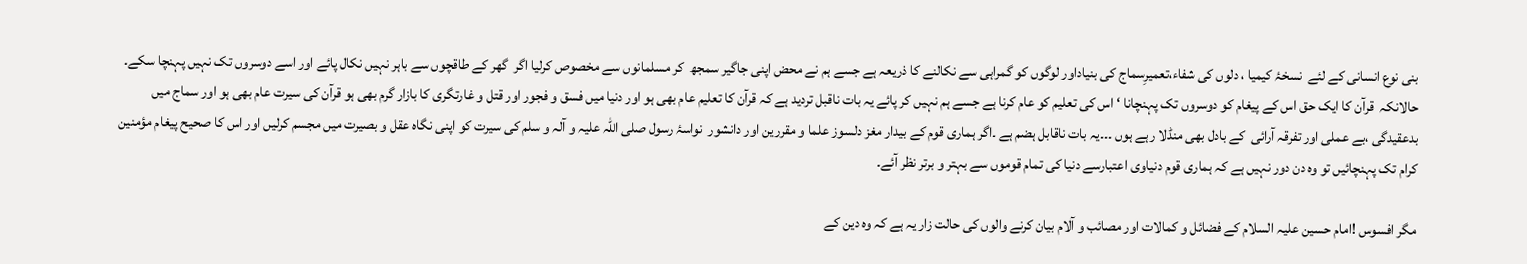بنی نوع انسانی کے لئے  نسخۂ کیمیا ، دلوں کی شفاء،تعمیرِسماج کی بنیاداور لوگوں کو گمراہی سے نکالنے کا ذریعہ ہے جسے ہم نے محض اپنی جاگیر سمجھ  کر مسلمانوں سے مخصوص کرلیا اگر  گھر کے طاقچوں سے باہر نہیں نکال پائے اور اسے دوسروں تک نہیں پہنچا سکے۔ حالانکہ  قرآن کا ایک حق اس کے پیغام کو دوسروں تک پہنچانا ‘ اس کی تعلیم کو عام کرنا ہے جسے ہم نہیں کر پائے یہ بات ناقبل تردید ہے کہ قرآن کا تعلیم عام بھی ہو اور دنیا میں فسق و فجور اور قتل و غارتگری کا بازار گرم بھی ہو قرآن کی سیرت عام بھی ہو اور سماج میں  بدعقیدگی ،بے عملی اور تفرقہ آرائی  کے بادل بھی منڈلا رہے ہوں ۔۔۔یہ بات ناقابل ہضم ہے ۔اگر ہماری قوم کے بیدار مغز دلسوز علما و مقررین اور دانشور  نواسۂ رسول صلی اللہ علیہ و آلہ و سلم کی سیرت کو اپنی نگاہ عقل و بصیرت میں مجسم کرلیں اور اس کا صحیح پیغام مؤمنین کرام تک پہنچائیں تو وہ دن دور نہیں ہے کہ ہماری قوم دنیاوی اعتبارسے دنیا کی تمام قوموں سے بہتر و برتر نظر آئے۔

مگر افسوس !امام حسین علیہ السلام کے فضائل و کمالات اور مصائب و آلام بیان کرنے والوں کی حالت زار یہ ہے کہ وہ دین کے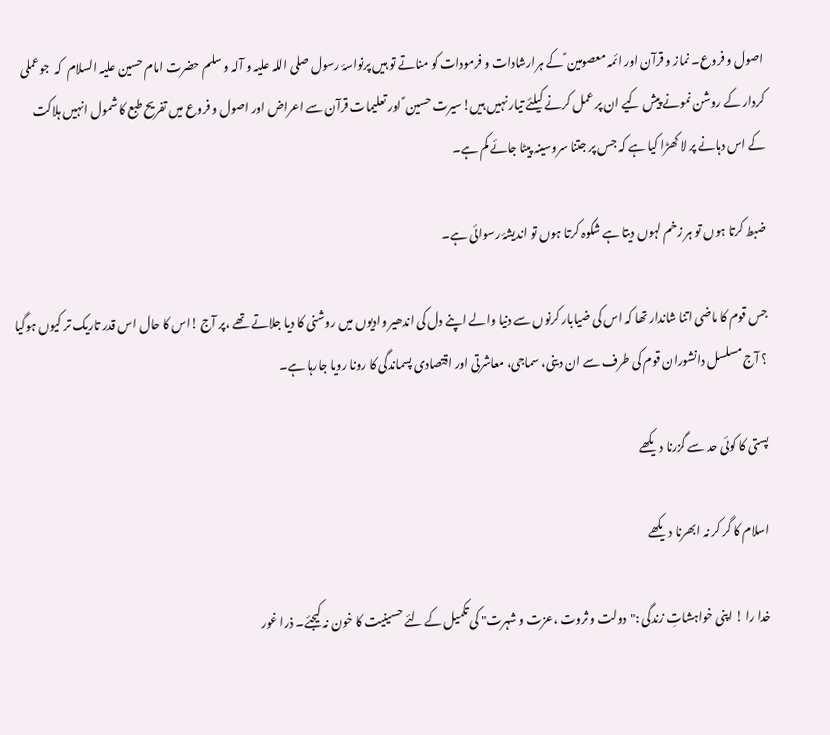اصول و فروع۔ نماز و قرآن اور ائمہ معصومین ؑ کے ہرارشادات و فرمودات کو مناتے تو ہیں پرنواسۂ رسول صلی اللہ علیہ و آلہ و سلم حضرت امام حسین علیہ السلام  کہ  جوعملی کردار کے روشن نمونے پیش کیے ان پر عمل کرنے کیلئے تیار نہیں ہیں!سیرت حسین ؑ اور تعلیمات قرآن سے اعراض اور اصول و فروع میں تفریح طبع کا شمول انہیں ہلاکت کے اس دہانے پر لا کھڑا کیا ہے کہ جس پر جتنا سروسینہ پیٹا جائے کم ہے۔

ضبط کرتا ہوں تو ہر زخم لہوں دیتا ہے شکوہ کرتا ہوں تو اندیشۂ رسوائی ہے۔

جس قوم کا ماضی اتنا شاندار تھا کہ اس کی ضیابار کرنوں سے دنیا والے اپنے دل کی اندھیر وادیوں میں روشنی کا دیا جلاتے تھے ،پر آج !اس کا حال اس قدر تاریک تر کیوں ہوگیا ؟ آج مسلسل دانشوران قوم کی طرف سے ان دینی، سماجی، معاشرتی اور اقتصادی پسماندگی کا رونا رویا جارہا ہے۔

پستی کا کوئی حد سے گزرنا دیکھے

اسلام کا گر کر نہ ابھرنا دیکھے

خدا را ! اپنی خواہشاتِ زندگی :"دولت و ثروت ،عزت و شہرت" کی تکمیل کے لئے حسینیت کا خون نہ کیجئے۔ ذرا غور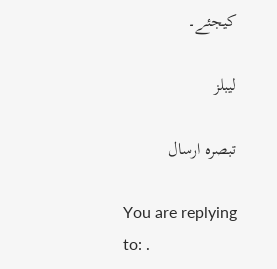کیجئے۔

لیبلز

تبصرہ ارسال

You are replying to: .